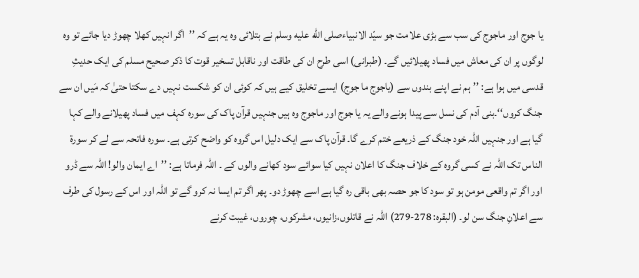یا جوج اور ماجوج کی سب سے بڑی علامت جو سیّد الانبیاءصلى الله عليه وسلم نے بتلائی وہ یہ ہے کہ ’’اگر انہیں کھلا چھوڑ دیا جائے تو وہ لوگوں پر ان کی معاش میں فساد پھیلائیں گے۔ (طبرانی) اسی طرح ان کی طاقت اور ناقابل تسخیر قوت کا ذکر صحیح مسلم کی ایک حدیثِ قدسی میں ہوا ہے: ’’ہم نے اپنے بندوں سے (یاجوج ما جوج) ایسے تخلیق کیے ہیں کہ کوئی ان کو شکست نہیں دے سکتا حتیٰ کہ مَیں ان سے جنگ کروں‘‘۔بنی آدم کی نسل سے پیدا ہونے والے یہ یا جوج اور ماجوج وہ ہیں جنہیں قرآن پاک کی سورہ کہف میں فساد پھیلانے والے کہا گیا ہے اور جنہیں اللہ خود جنگ کے ذریعے ختم کرے گا۔ قرآن پاک سے ایک دلیل اس گروہ کو واضح کرتی ہے۔ سورہ فاتحہ سے لے کر سورۃ الناس تک اللہ نے کسی گروہ کے خلاف جنگ کا اعلان نہیں کیا سوائے سود کھانے والوں کے ۔ اللہ فرماتا ہے: ’’اے ایمان والو! اللہ سے ڈرو اور اگر تم واقعی مومن ہو تو سود کا جو حصہ بھی باقی رہ گیا ہے اسے چھوڑ دو۔ پھر اگر تم ایسا نہ کرو گے تو اللہ اور اس کے رسول کی طرف سے اعلانِ جنگ سن لو۔ (البقرہ: 278-279) اللہ نے قاتلوں،زانیوں، مشرکوں، چوروں، غیبت کرنے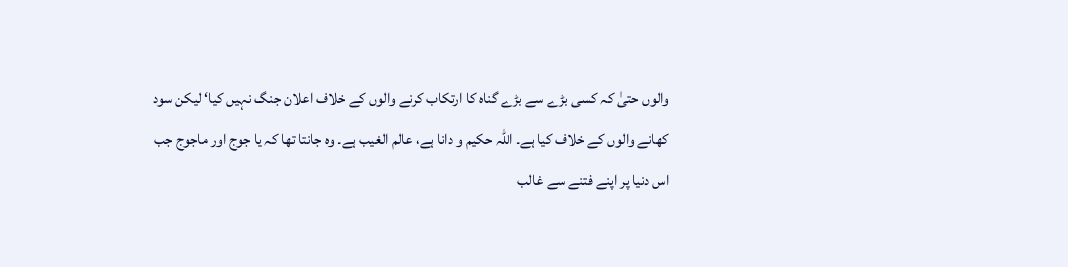والوں حتیٰ کہ کسی بڑے سے بڑے گناہ کا ارتکاب کرنے والوں کے خلاف اعلان جنگ نہیں کیا‘ لیکن سود کھانے والوں کے خلاف کیا ہے۔ اللہ حکیم و دانا ہے، عالم الغیب ہے۔ وہ جانتا تھا کہ یا جوج اور ماجوج جب اس دنیا پر اپنے فتنے سے غالب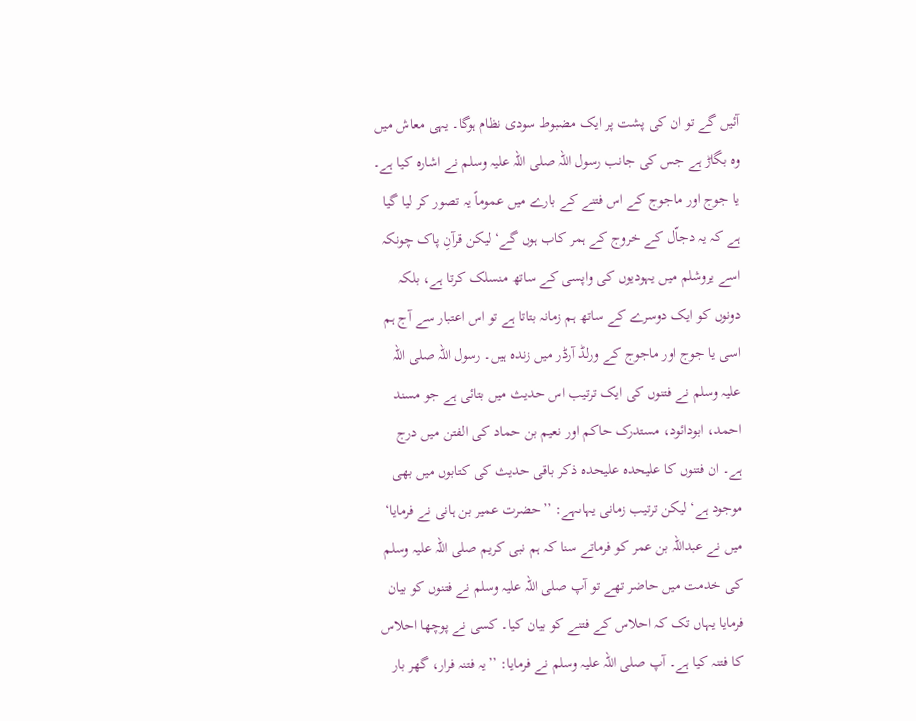آئیں گے تو ان کی پشت پر ایک مضبوط سودی نظام ہوگا۔ یہی معاش میں وہ بگاڑ ہے جس کی جانب رسول اللہ صلی اللہ علیہ وسلم نے اشارہ کیا ہے۔ یا جوج اور ماجوج کے اس فتنے کے بارے میں عموماً یہ تصور کر لیا گیا ہے کہ یہ دجاّل کے خروج کے ہمر کاب ہوں گے‘ لیکن قرآنِ پاک چونکہ اسے یروشلم میں یہودیوں کی واپسی کے ساتھ منسلک کرتا ہے، بلکہ دونوں کو ایک دوسرے کے ساتھ ہم زمانہ بتاتا ہے تو اس اعتبار سے آج ہم اسی یا جوج اور ماجوج کے ورلڈ آرڈر میں زندہ ہیں۔ رسول اللہ صلی اللہ علیہ وسلم نے فتنوں کی ایک ترتیب اس حدیث میں بتائی ہے جو مسند احمد، ابودائود، مستدرک حاکم اور نعیم بن حماد کی الفتن میں درج ہے۔ ان فتنوں کا علیحدہ علیحدہ ذکر باقی حدیث کی کتابوں میں بھی موجود ہے‘ لیکن ترتیب زمانی یہاںہے: ’’حضرت عمیر بن ہانی نے فرمایا‘ میں نے عبداللہ بن عمر کو فرماتے سنا کہ ہم نبی کریم صلی اللہ علیہ وسلم کی خدمت میں حاضر تھے تو آپ صلی اللہ علیہ وسلم نے فتنوں کو بیان فرمایا یہاں تک کہ احلاس کے فتنے کو بیان کیا۔ کسی نے پوچھا احلاس کا فتنہ کیا ہے۔ آپ صلی اللہ علیہ وسلم نے فرمایا: ’’یہ فتنہ فرار، گھر بار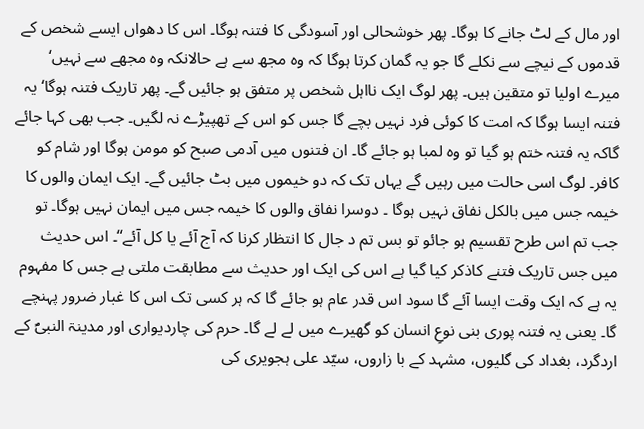اور مال کے لٹ جانے کا ہوگا۔ پھر خوشحالی اور آسودگی کا فتنہ ہوگا۔ اس کا دھواں ایسے شخص کے قدموں کے نیچے سے نکلے گا جو یہ گمان کرتا ہوگا کہ وہ مجھ سے ہے حالانکہ وہ مجھے سے نہیں‘ میرے اولیا تو متقین ہیں۔ پھر لوگ ایک نااہل شخص پر متفق ہو جائیں گے۔ پھر تاریک فتنہ ہوگا‘ یہ فتنہ ایسا ہوگا کہ امت کا کوئی فرد نہیں بچے گا جس کو اس کے تھپیڑے نہ لگیں۔ جب بھی کہا جائے گاکہ یہ فتنہ ختم ہو گیا تو وہ لمبا ہو جائے گا۔ ان فتنوں میں آدمی صبح کو مومن ہوگا اور شام کو کافر۔ لوگ اسی حالت میں رہیں گے یہاں تک کہ دو خیموں میں بٹ جائیں گے۔ ایک ایمان والوں کا خیمہ جس میں بالکل نفاق نہیں ہوگا ۔ دوسرا نفاق والوں کا خیمہ جس میں ایمان نہیں ہوگا۔ تو جب تم اس طرح تقسیم ہو جائو تو بس تم د جال کا انتظار کرنا کہ آج آئے یا کل آئے‘‘۔ اس حدیث میں جس تاریک فتنے کاذکر کیا گیا ہے اس کی ایک اور حدیث سے مطابقت ملتی ہے جس کا مفہوم یہ ہے کہ ایک وقت ایسا آئے گا سود اس قدر عام ہو جائے گا کہ ہر کسی تک اس کا غبار ضرور پہنچے گا۔ یعنی یہ فتنہ پوری بنی نوعِ انسان کو گھیرے میں لے لے گا۔ حرم کی چاردیواری اور مدینۃ النبیؐ کے اردگرد، بغداد کی گلیوں، مشہد کے با زاروں، سیّد علی ہجویری کی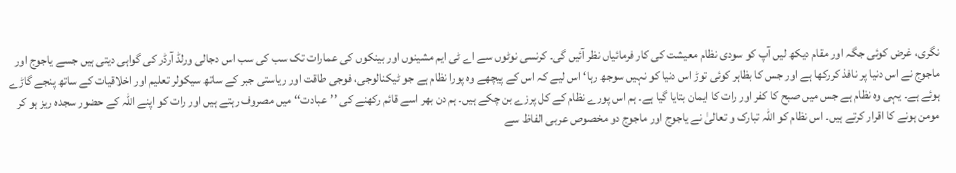نگری، غرض کوئی جگہ اور مقام دیکھ لیں آپ کو سودی نظام معیشت کی کار فرمائیاں نظر آئیں گی۔ کرنسی نوٹوں سے اے ٹی ایم مشینوں اور بینکوں کی عمارات تک سب کی سب اس دجالی ورلڈ آرڈر کی گواہی دیتی ہیں جسے یاجوج اور ماجوج نے اس دنیا پر نافذ کررکھا ہے اور جس کا بظاہر کوئی توڑ اس دنیا کو نہیں سوجھ رہا‘ اس لیے کہ اس کے پیچھے وہ پورا نظام ہے جو ٹیکنالوجی، فوجی طاقت اور ریاستی جبر کے ساتھ سیکولر تعلیم اور اخلاقیات کے ساتھ پنجے گاڑے ہوئے ہے۔ یہی وہ نظام ہے جس میں صبح کا کفر اور رات کا ایمان بتایا گیا ہے۔ ہم اس پورے نظام کے کل پرزے بن چکے ہیں۔ ہم دن بھر اسے قائم رکھنے کی ’’عبادت‘‘ میں مصروف رہتے ہیں اور رات کو اپنے اللہ کے حضور سجدہ ریز ہو کر مومن ہونے کا اقرار کرتے ہیں۔ اس نظام کو اللہ تبارک و تعالیٰ نے یاجوج اور ماجوج دو مخصوص عربی الفاظ سے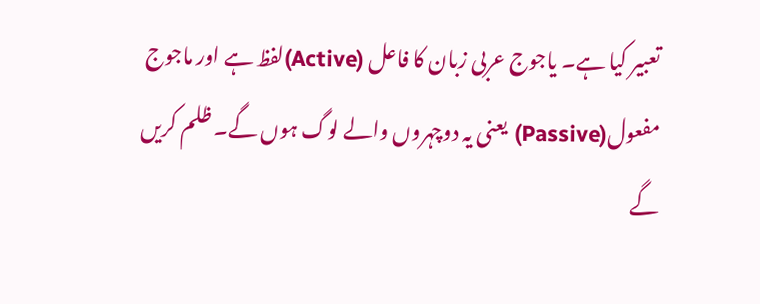تعبیر کیا ہے۔ یاجوج عربی زبان کا فاعل (Active)لفظ ہے اور ماجوج مفعول(Passive) یعنی یہ دوچہروں والے لوگ ہوں گے۔ ظلم کریں گے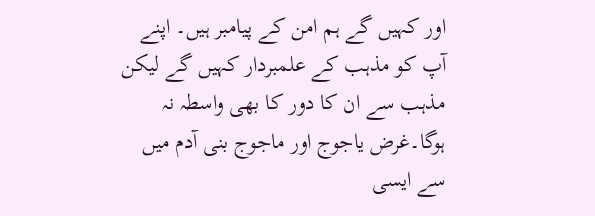اور کہیں گے ہم امن کے پیامبر ہیں۔ اپنے آپ کو مذہب کے علمبردار کہیں گے لیکن مذہب سے ان کا دور کا بھی واسطہ نہ ہوگا۔غرض یاجوج اور ماجوج بنی آدم میں سے ایسی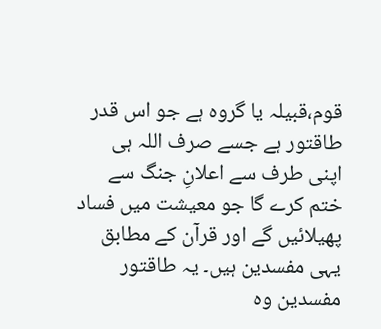قوم،قبیلہ یا گروہ ہے جو اس قدر طاقتور ہے جسے صرف اللہ ہی اپنی طرف سے اعلانِ جنگ سے ختم کرے گا جو معیشت میں فساد پھیلائیں گے اور قرآن کے مطابق یہی مفسدین ہیں۔ یہ طاقتور مفسدین وہ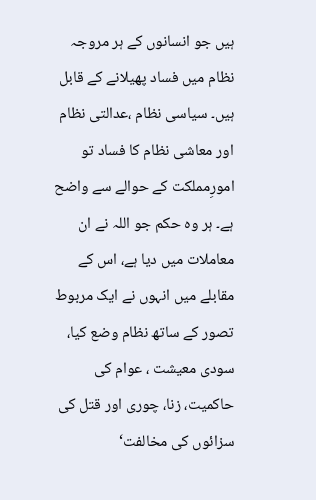ہیں جو انسانوں کے ہر مروجہ نظام میں فساد پھیلانے کے قابل ہیں۔ سیاسی نظام ،عدالتی نظام اور معاشی نظام کا فساد تو امورِمملکت کے حوالے سے واضح ہے۔ ہر وہ حکم جو اللہ نے ان معاملات میں دیا ہے، اس کے مقابلے میں انہوں نے ایک مربوط تصور کے ساتھ نظام وضع کیا، سودی معیشت ، عوام کی حاکمیت، زنا، چوری اور قتل کی سزائوں کی مخالفت‘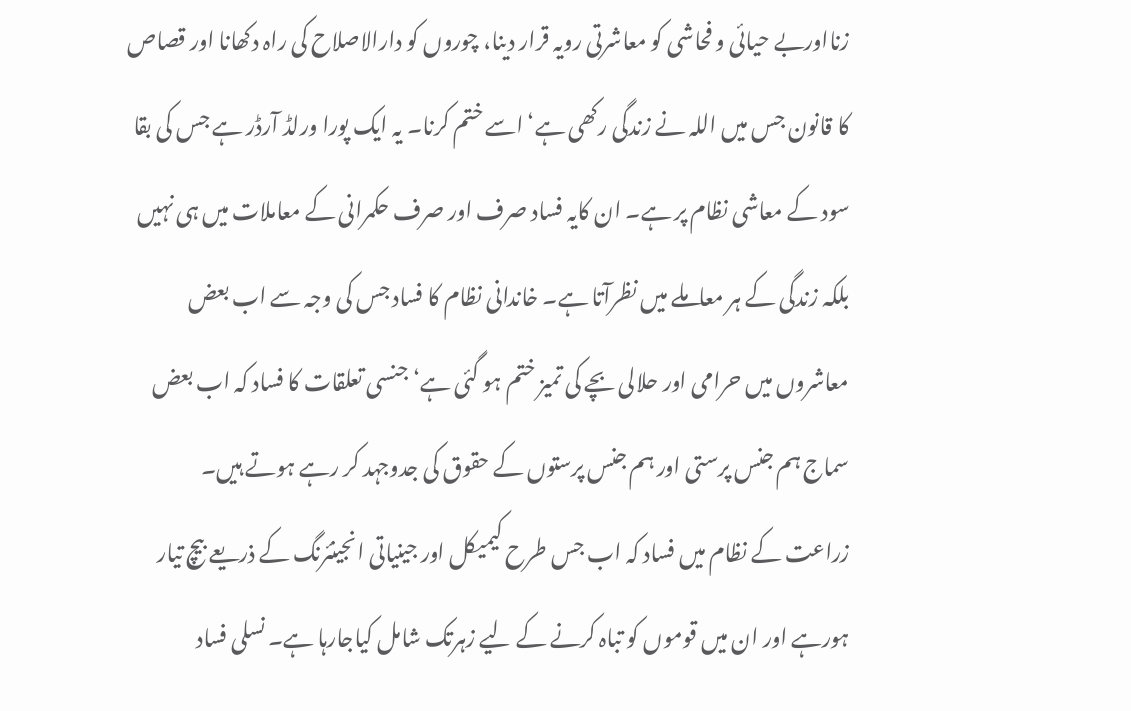زنااوربے حیائی و فحاشی کو معاشرتی رویہ قرار دینا، چوروں کو دارالاصلاح کی راہ دکھانا اور قصاص کا قانون جس میں اللہ نے زندگی رکھی ہے‘ اسے ختم کرنا۔ یہ ایک پورا ورلڈ آرڈر ہے جس کی بقا سود کے معاشی نظام پر ہے۔ ان کایہ فساد صرف اور صرف حکمرانی کے معاملات میں ہی نہیں بلکہ زندگی کے ہر معاملے میں نظرآتا ہے۔ خاندانی نظام کا فساد جس کی وجہ سے اب بعض معاشروں میں حرامی اور حلالی بچے کی تمیز ختم ہو گئی ہے‘ جنسی تعلقات کا فساد کہ اب بعض سماج ہم جنس پرستی اور ہم جنس پرستوں کے حقوق کی جدوجہد کر رہے ہوتے ہیں۔ زراعت کے نظام میں فساد کہ اب جس طرح کیمیکل اور جینیاتی انجینئرنگ کے ذریعے بیچ تیار ہورہے اور ان میں قوموں کو تباہ کرنے کے لیے زہرتک شامل کیاجارہا ہے۔ نسلی فساد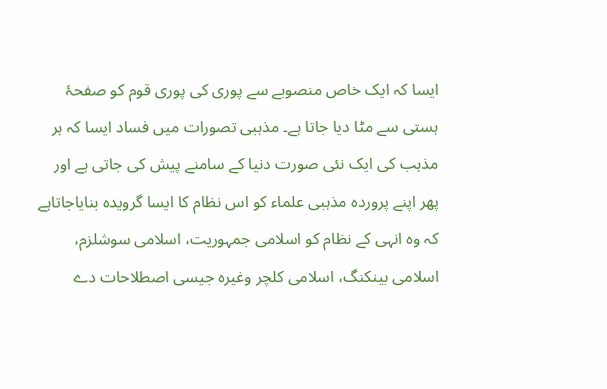ایسا کہ ایک خاص منصوبے سے پوری کی پوری قوم کو صفحۂ ہستی سے مٹا دیا جاتا ہے۔ مذہبی تصورات میں فساد ایسا کہ ہر مذہب کی ایک نئی صورت دنیا کے سامنے پیش کی جاتی ہے اور پھر اپنے پروردہ مذہبی علماء کو اس نظام کا ایسا گرویدہ بنایاجاتاہے کہ وہ انہی کے نظام کو اسلامی جمہوریت، اسلامی سوشلزم، اسلامی بینکنگ، اسلامی کلچر وغیرہ جیسی اصطلاحات دے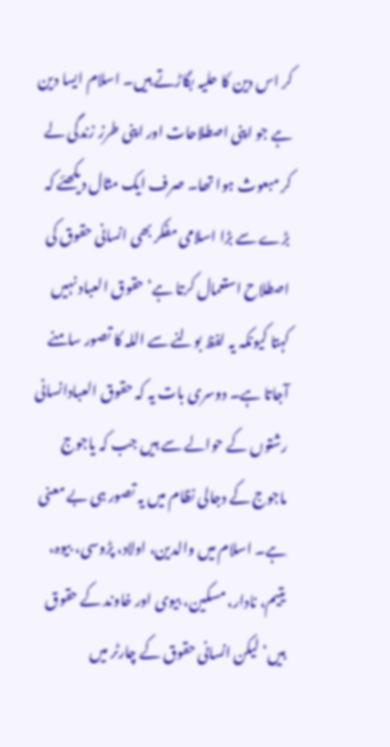کر اس دین کا حلیہ بگاڑتے ہیں۔ اسلام ایسا دین ہے جو اپنی اصطلاحات اور اپنی طرز زندگی لے کر مبعوث ہوا تھا۔ صرف ایک مثال دیکھئے کہ بڑے سے بڑا اسلامی مفکر بھی انسانی حقوق کی اصطلاح استعمال کرتا ہے‘ حقوق العباد نہیں کہتا کیونکہ یہ لفظ بولنے سے اللہ کا تصور سامنے آجاتا ہے۔ دوسری بات یہ کہ حقوق العبادانسانی رشتوں کے حوالے سے ہیں جب کہ یاجوج ماجوج کے دجالی نظام میں یہ تصور ہی بے معنی ہے۔ اسلام میں والدین، اولاد، پڑوسی، بیوہ، یتیم، نادار، مسکین، بیوی اور خاوند کے حقوق ہیں‘ لیکن انسانی حقوق کے چارٹر میں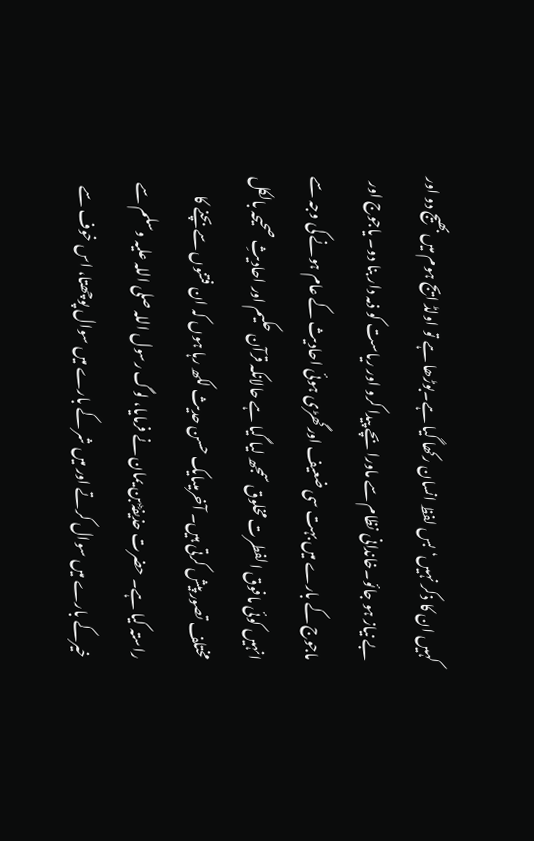کہیں ان کا ذکر نہیں‘ بس لفظ انسان رکھا گیا ہے۔بوڑھا ہے تو اولڈ ایج ہوم میں بھیج دو اور بے نیاز ہو جائو۔خاندانی نظام سے ماورا بچے پیدا کرو اور ریاست کو ذمہ دار بنا دو۔ یاجوج اور ماجوج کے بارے میں بہت سی ضعیف اورگھڑی ہوئی احادیث کے عام ہونے کی وجہ سے انہیں کوئی مافوق الفطرت مخلوق سمجھ لیا گیا ہے حالانکہ قرآن حکیم اور احادیثِ صحیحہ بالکل مختلف تصور پیش کرتی ہیں۔ آخرمیںایک حسن حدیث لکھ رہا ہوں کہ ان فتنوں سے بچنے کا راستہ کیا ہے۔ حضرت حذیفہؓ بن یمان نے فرمایا، لوگ رسول اللہ صلی اللہ علیہ وسلم سے خیرکے بارے میں سوال کرتے اور میں شر کے بارے میں سوال پوچھتا، اس خوف سے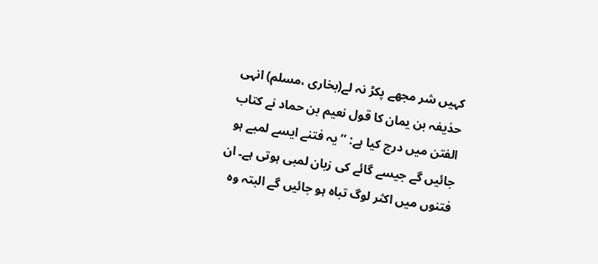کہیں شر مجھے پکڑ نہ لے(بخاری ،مسلم) انہی حذیفہ بن یمان کا قول نعیم بن حماد نے کتاب الفتن میں درج کیا ہے: ’’یہ فتنے ایسے لمبے ہو جائیں گے جیسے گائے کی زبان لمبی ہوتی ہے۔ ان فتنوں میں اکثر لوگ تباہ ہو جائیں گے البتہ وہ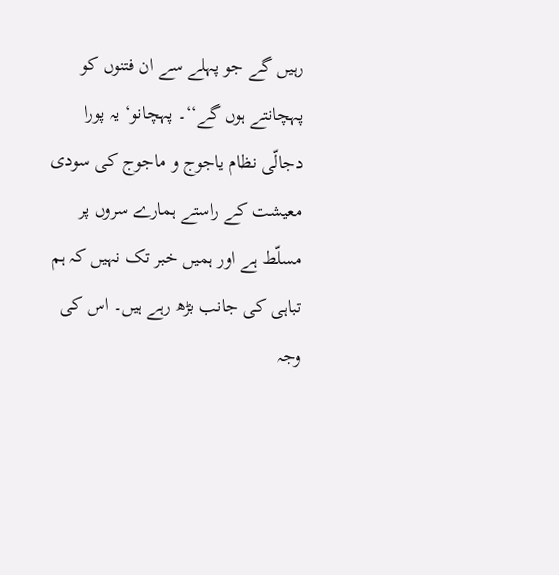رہیں گے جو پہلے سے ان فتنوں کو پہچانتے ہوں گے‘‘۔ پہچانو‘ یہ پورا دجالّی نظام یاجوج و ماجوج کی سودی معیشت کے راستے ہمارے سروں پر مسلّط ہے اور ہمیں خبر تک نہیں کہ ہم تباہی کی جانب بڑھ رہے ہیں۔ اس کی وجہ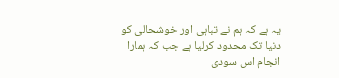یہ ہے کہ ہم نے تباہی اور خوشحالی کو دنیا تک محدود کرلیا ہے جب کہ ہمارا انجام اس سودی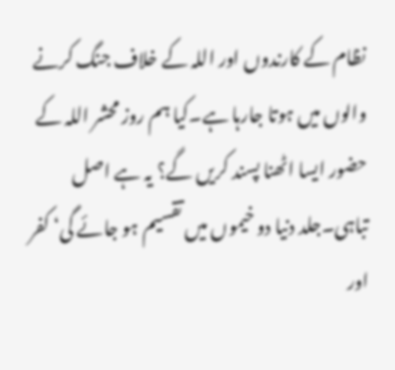نظام کے کارندوں اور اللہ کے خلاف جنگ کرنے والوں میں ہوتا جارہا ہے۔کیا ہم روز محشر اللہ کے حضور ایسا اٹھنا پسند کریں گے؟ یہ ہے اصل تباہی۔جلد دنیا دو خیموں میں تقسیم ہو جائے گی‘ کفر اور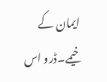ایمان کے خیمے۔ڈرو اس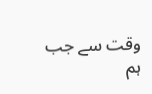وقت سے جب ہم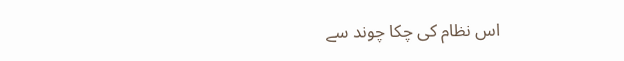اس نظام کی چکا چوند سے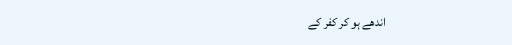اندھے ہو کر کفر کے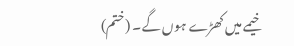خیمے میں کھڑے ہوں گے۔ (ختم)